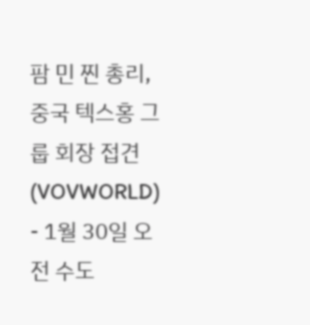팜 민 찐 총리, 중국 텍스홍 그룹 회장 접견
(VOVWORLD) - 1월 30일 오전 수도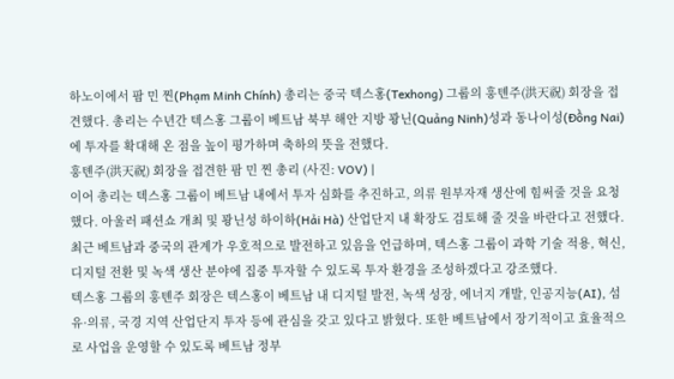하노이에서 팜 민 찐(Phạm Minh Chính) 총리는 중국 텍스홍(Texhong) 그룹의 훙톈주(洪天祝) 회장을 접견했다. 총리는 수년간 텍스홍 그룹이 베트남 북부 해안 지방 꽝닌(Quảng Ninh)성과 동나이성(Đồng Nai)에 투자를 확대해 온 점을 높이 평가하며 축하의 뜻을 전했다.
훙톈주(洪天祝) 회장을 접견한 팜 민 찐 총리 (사진: VOV) |
이어 총리는 텍스홍 그룹이 베트남 내에서 투자 심화를 추진하고, 의류 원부자재 생산에 힘써줄 것을 요청했다. 아울러 패션쇼 개최 및 꽝닌성 하이하(Hải Hà) 산업단지 내 확장도 검토해 줄 것을 바란다고 전했다. 최근 베트남과 중국의 관계가 우호적으로 발전하고 있음을 언급하며, 텍스홍 그룹이 과학 기술 적용, 혁신, 디지털 전환 및 녹색 생산 분야에 집중 투자할 수 있도록 투자 환경을 조성하겠다고 강조했다.
텍스홍 그룹의 훙톈주 회장은 텍스홍이 베트남 내 디지털 발전, 녹색 성장, 에너지 개발, 인공지능(AI), 섬유·의류, 국경 지역 산업단지 투자 등에 관심을 갖고 있다고 밝혔다. 또한 베트남에서 장기적이고 효율적으로 사업을 운영할 수 있도록 베트남 정부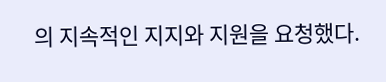의 지속적인 지지와 지원을 요청했다.